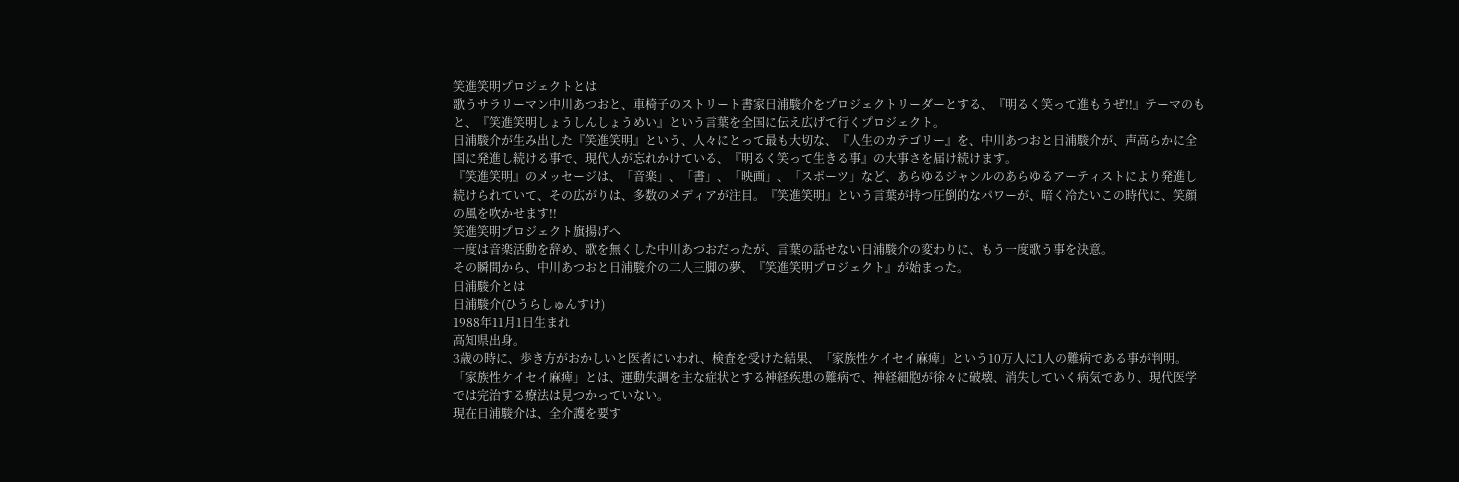笑進笑明プロジェクトとは
歌うサラリーマン中川あつおと、車椅子のストリート書家日浦駿介をプロジェクトリーダーとする、『明るく笑って進もうぜ!!』テーマのもと、『笑進笑明しょうしんしょうめい』という言葉を全国に伝え広げて行くプロジェクト。
日浦駿介が生み出した『笑進笑明』という、人々にとって最も大切な、『人生のカテゴリー』を、中川あつおと日浦駿介が、声高らかに全国に発進し続ける事で、現代人が忘れかけている、『明るく笑って生きる事』の大事さを届け続けます。
『笑進笑明』のメッセージは、「音楽」、「書」、「映画」、「スポーツ」など、あらゆるジャンルのあらゆるアーティストにより発進し続けられていて、その広がりは、多数のメディアが注目。『笑進笑明』という言葉が持つ圧倒的なパワーが、暗く冷たいこの時代に、笑顔の風を吹かせます!!
笑進笑明プロジェクト旗揚げへ
一度は音楽活動を辞め、歌を無くした中川あつおだったが、言葉の話せない日浦駿介の変わりに、もう一度歌う事を決意。
その瞬間から、中川あつおと日浦駿介の二人三脚の夢、『笑進笑明プロジェクト』が始まった。
日浦駿介とは
日浦駿介(ひうらしゅんすけ)
1988年11月1日生まれ
高知県出身。
3歳の時に、歩き方がおかしいと医者にいわれ、検査を受けた結果、「家族性ケイセイ麻痺」という10万人に1人の難病である事が判明。
「家族性ケイセイ麻痺」とは、運動失調を主な症状とする神経疾患の難病で、神経細胞が徐々に破壊、消失していく病気であり、現代医学では完治する療法は見つかっていない。
現在日浦駿介は、全介護を要す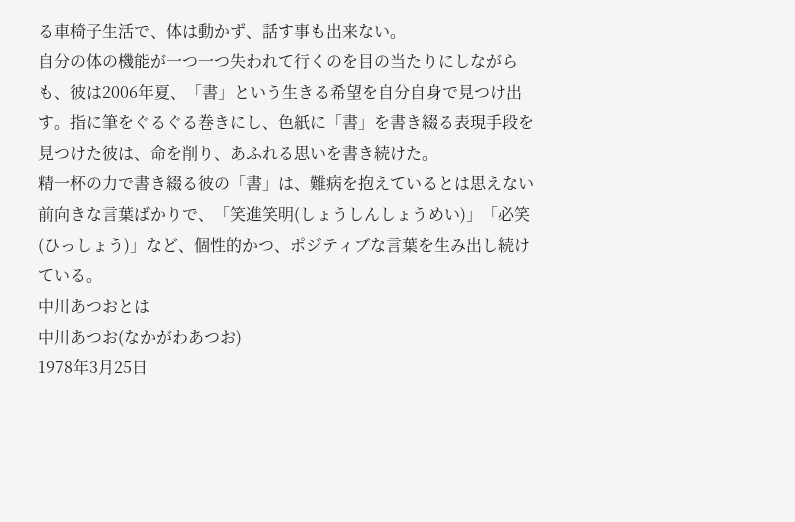る車椅子生活で、体は動かず、話す事も出来ない。
自分の体の機能が一つ一つ失われて行くのを目の当たりにしながらも、彼は2006年夏、「書」という生きる希望を自分自身で見つけ出す。指に筆をぐるぐる巻きにし、色紙に「書」を書き綴る表現手段を見つけた彼は、命を削り、あふれる思いを書き続けた。
精一杯の力で書き綴る彼の「書」は、難病を抱えているとは思えない前向きな言葉ばかりで、「笑進笑明(しょうしんしょうめい)」「必笑(ひっしょう)」など、個性的かつ、ポジティブな言葉を生み出し続けている。
中川あつおとは
中川あつお(なかがわあつお)
1978年3月25日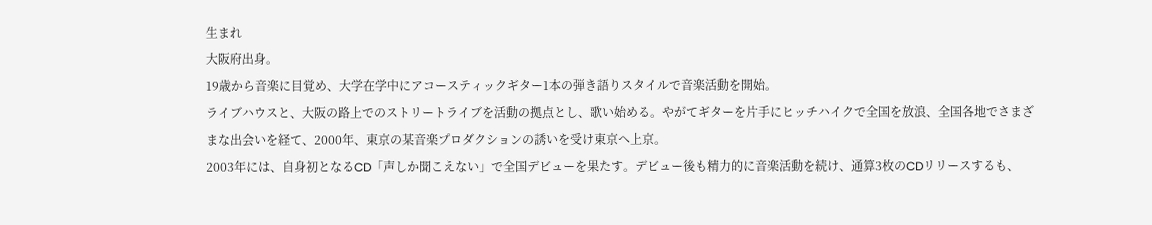生まれ
大阪府出身。
19歳から音楽に目覚め、大学在学中にアコースティックギター1本の弾き語りスタイルで音楽活動を開始。
ライブハウスと、大阪の路上でのストリートライブを活動の拠点とし、歌い始める。やがてギターを片手にヒッチハイクで全国を放浪、全国各地でさまざまな出会いを経て、2000年、東京の某音楽プロダクションの誘いを受け東京へ上京。
2003年には、自身初となるCD「声しか聞こえない」で全国デビューを果たす。デビュー後も精力的に音楽活動を続け、通算3枚のCDリリースするも、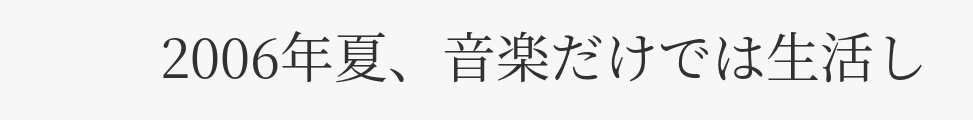2006年夏、音楽だけでは生活し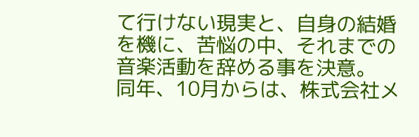て行けない現実と、自身の結婚を機に、苦悩の中、それまでの音楽活動を辞める事を決意。
同年、10月からは、株式会社メ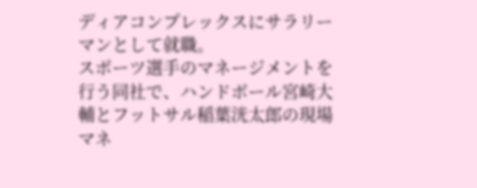ディアコンプレックスにサラリーマンとして就職。
スポーツ選手のマネージメントを行う同社で、ハンドボール宮崎大輔とフットサル稲葉洸太郎の現場マネ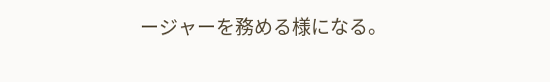ージャーを務める様になる。